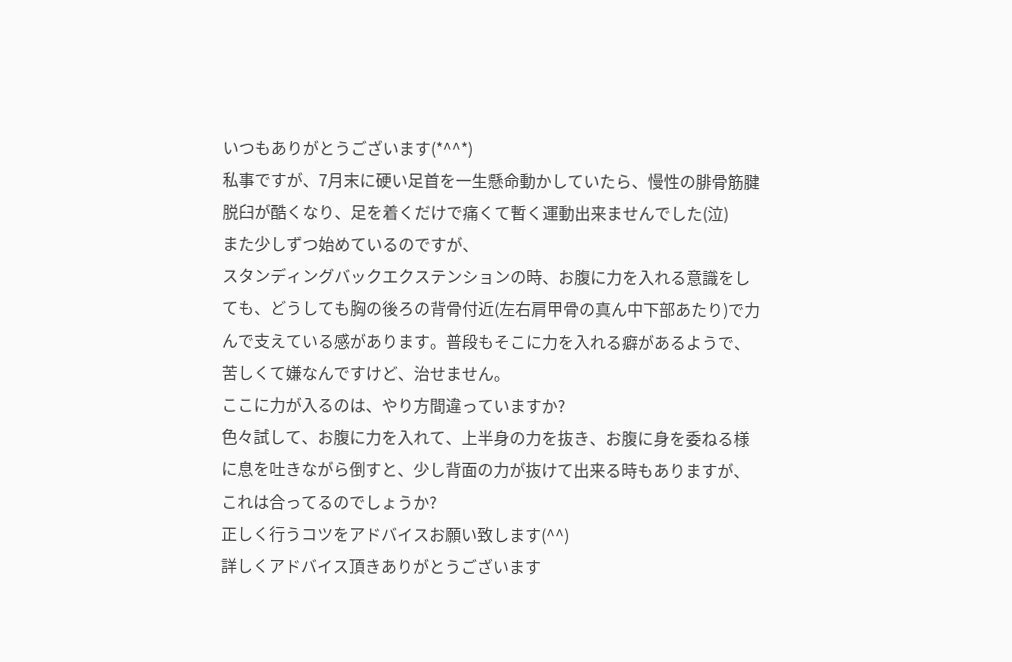いつもありがとうございます(*^^*)
私事ですが、7月末に硬い足首を一生懸命動かしていたら、慢性の腓骨筋腱脱臼が酷くなり、足を着くだけで痛くて暫く運動出来ませんでした(泣)
また少しずつ始めているのですが、
スタンディングバックエクステンションの時、お腹に力を入れる意識をしても、どうしても胸の後ろの背骨付近(左右肩甲骨の真ん中下部あたり)で力んで支えている感があります。普段もそこに力を入れる癖があるようで、苦しくて嫌なんですけど、治せません。
ここに力が入るのは、やり方間違っていますか?
色々試して、お腹に力を入れて、上半身の力を抜き、お腹に身を委ねる様に息を吐きながら倒すと、少し背面の力が抜けて出来る時もありますが、これは合ってるのでしょうか?
正しく行うコツをアドバイスお願い致します(^^)
詳しくアドバイス頂きありがとうございます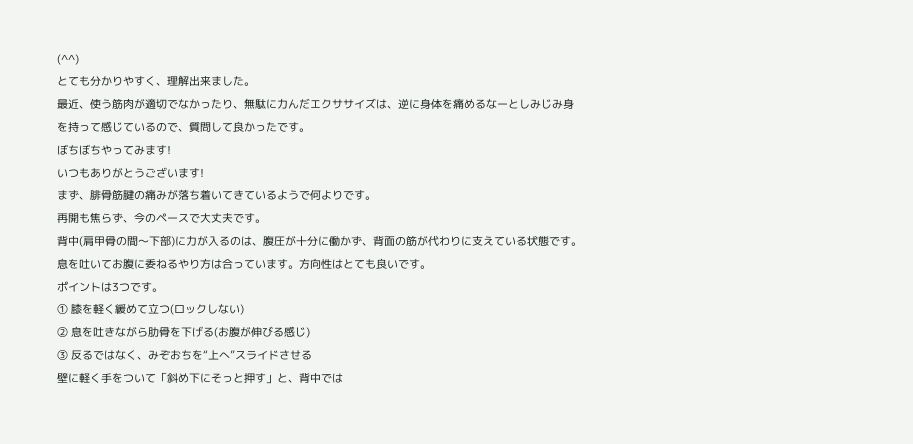(^^)
とても分かりやすく、理解出来ました。
最近、使う筋肉が適切でなかったり、無駄に力んだエクササイズは、逆に身体を痛めるなーとしみじみ身を持って感じているので、質問して良かったです。
ぼちぼちやってみます!
いつもありがとうございます!
まず、腓骨筋腱の痛みが落ち着いてきているようで何よりです。
再開も焦らず、今のペースで大丈夫です。
背中(肩甲骨の間〜下部)に力が入るのは、腹圧が十分に働かず、背面の筋が代わりに支えている状態です。息を吐いてお腹に委ねるやり方は合っています。方向性はとても良いです。
ポイントは3つです。
① 膝を軽く緩めて立つ(ロックしない)
② 息を吐きながら肋骨を下げる(お腹が伸びる感じ)
③ 反るではなく、みぞおちを“上へ”スライドさせる
壁に軽く手をついて「斜め下にそっと押す」と、背中では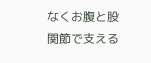なくお腹と股関節で支える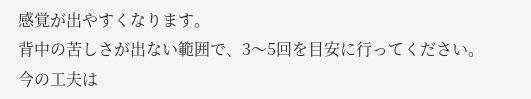感覚が出やすくなります。
背中の苦しさが出ない範囲で、3〜5回を目安に行ってください。
今の工夫は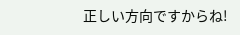正しい方向ですからね!